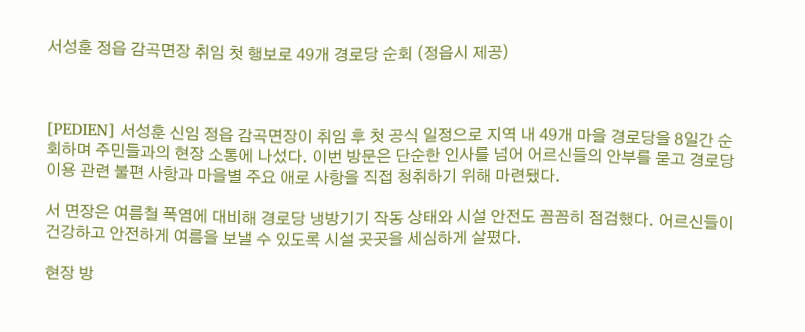서성훈 정읍 감곡면장 취임 첫 행보로 49개 경로당 순회 (정읍시 제공)



[PEDIEN] 서성훈 신임 정읍 감곡면장이 취임 후 첫 공식 일정으로 지역 내 49개 마을 경로당을 8일간 순회하며 주민들과의 현장 소통에 나섰다. 이번 방문은 단순한 인사를 넘어 어르신들의 안부를 묻고 경로당 이용 관련 불편 사항과 마을별 주요 애로 사항을 직접 청취하기 위해 마련됐다.

서 면장은 여름철 폭염에 대비해 경로당 냉방기기 작동 상태와 시설 안전도 꼼꼼히 점검했다. 어르신들이 건강하고 안전하게 여름을 보낼 수 있도록 시설 곳곳을 세심하게 살폈다.

현장 방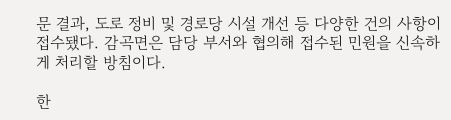문 결과, 도로 정비 및 경로당 시설 개선 등 다양한 건의 사항이 접수됐다. 감곡면은 담당 부서와 협의해 접수된 민원을 신속하게 처리할 방침이다.

한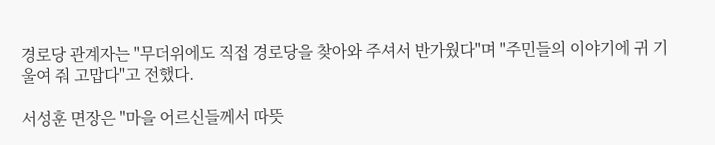경로당 관계자는 "무더위에도 직접 경로당을 찾아와 주셔서 반가웠다"며 "주민들의 이야기에 귀 기울여 줘 고맙다"고 전했다.

서성훈 면장은 "마을 어르신들께서 따뜻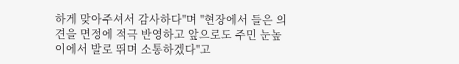하게 맞아주셔서 감사하다"며 "현장에서 들은 의견을 면정에 적극 반영하고 앞으로도 주민 눈높이에서 발로 뛰며 소통하겠다"고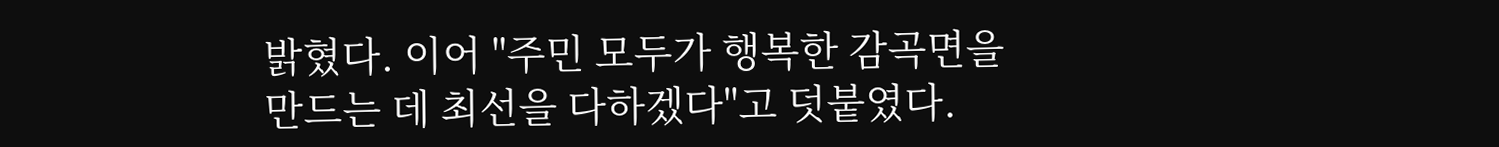밝혔다. 이어 "주민 모두가 행복한 감곡면을 만드는 데 최선을 다하겠다"고 덧붙였다.